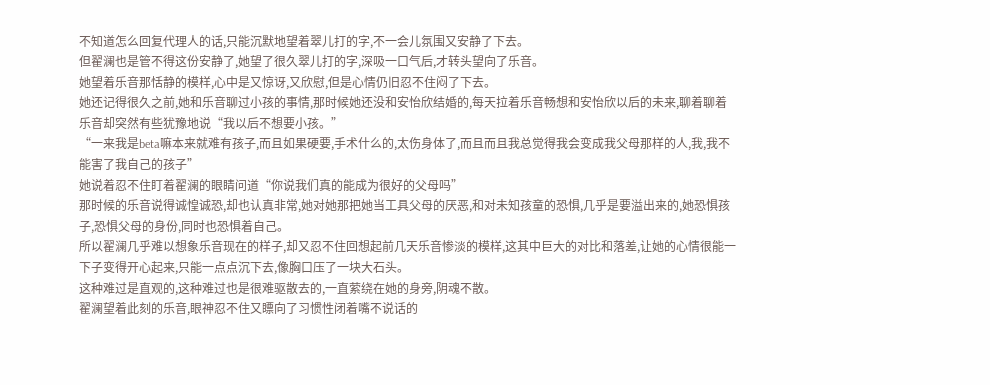不知道怎么回复代理人的话,只能沉默地望着翠儿打的字,不一会儿氛围又安静了下去。
但翟澜也是管不得这份安静了,她望了很久翠儿打的字,深吸一口气后,才转头望向了乐音。
她望着乐音那恬静的模样,心中是又惊讶,又欣慰,但是心情仍旧忍不住闷了下去。
她还记得很久之前,她和乐音聊过小孩的事情,那时候她还没和安怡欣结婚的,每天拉着乐音畅想和安怡欣以后的未来,聊着聊着乐音却突然有些犹豫地说“我以后不想要小孩。”
“一来我是beta嘛本来就难有孩子,而且如果硬要,手术什么的,太伤身体了,而且而且我总觉得我会变成我父母那样的人,我,我不能害了我自己的孩子”
她说着忍不住盯着翟澜的眼睛问道“你说我们真的能成为很好的父母吗”
那时候的乐音说得诚惶诚恐,却也认真非常,她对她那把她当工具父母的厌恶,和对未知孩童的恐惧,几乎是要溢出来的,她恐惧孩子,恐惧父母的身份,同时也恐惧着自己。
所以翟澜几乎难以想象乐音现在的样子,却又忍不住回想起前几天乐音惨淡的模样,这其中巨大的对比和落差,让她的心情很能一下子变得开心起来,只能一点点沉下去,像胸口压了一块大石头。
这种难过是直观的,这种难过也是很难驱散去的,一直萦绕在她的身旁,阴魂不散。
翟澜望着此刻的乐音,眼神忍不住又瞟向了习惯性闭着嘴不说话的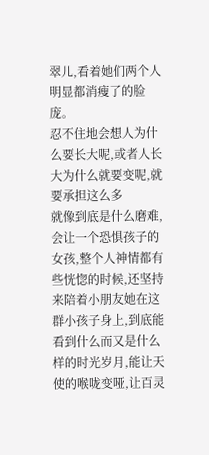翠儿,看着她们两个人明显都消瘦了的脸庞。
忍不住地会想人为什么要长大呢,或者人长大为什么就要变呢,就要承担这么多
就像到底是什么磨难,会让一个恐惧孩子的女孩,整个人神情都有些恍惚的时候,还坚持来陪着小朋友她在这群小孩子身上,到底能看到什么而又是什么样的时光岁月,能让天使的喉咙变哑,让百灵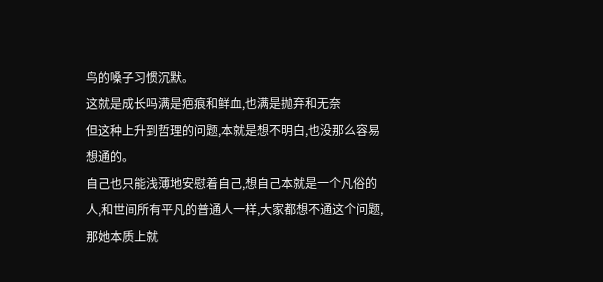鸟的嗓子习惯沉默。
这就是成长吗满是疤痕和鲜血,也满是抛弃和无奈
但这种上升到哲理的问题,本就是想不明白,也没那么容易想通的。
自己也只能浅薄地安慰着自己,想自己本就是一个凡俗的人,和世间所有平凡的普通人一样,大家都想不通这个问题,那她本质上就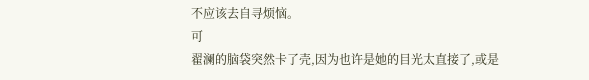不应该去自寻烦恼。
可
翟澜的脑袋突然卡了壳,因为也许是她的目光太直接了,或是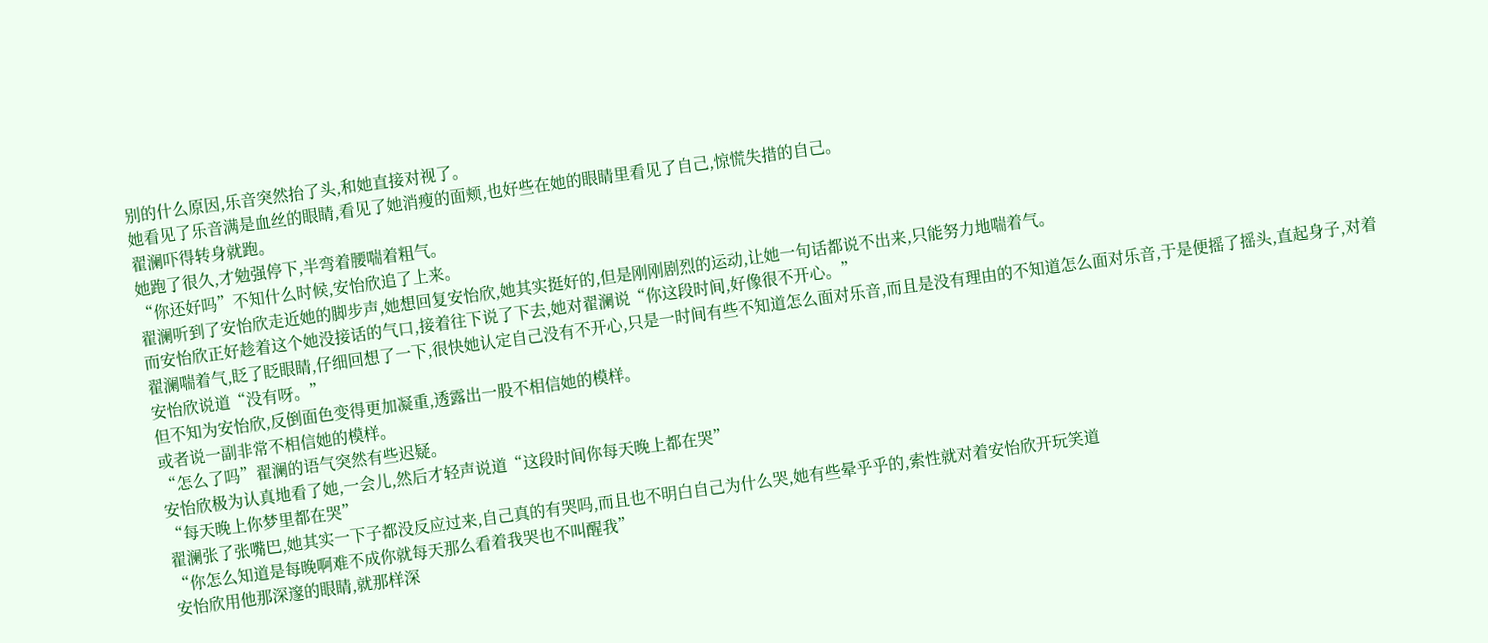别的什么原因,乐音突然抬了头,和她直接对视了。
她看见了乐音满是血丝的眼睛,看见了她消瘦的面颊,也好些在她的眼睛里看见了自己,惊慌失措的自己。
翟澜吓得转身就跑。
她跑了很久,才勉强停下,半弯着腰喘着粗气。
“你还好吗”不知什么时候,安怡欣追了上来。
翟澜听到了安怡欣走近她的脚步声,她想回复安怡欣,她其实挺好的,但是刚刚剧烈的运动,让她一句话都说不出来,只能努力地喘着气。
而安怡欣正好趁着这个她没接话的气口,接着往下说了下去,她对翟澜说“你这段时间,好像很不开心。”
翟澜喘着气,眨了眨眼睛,仔细回想了一下,很快她认定自己没有不开心,只是一时间有些不知道怎么面对乐音,而且是没有理由的不知道怎么面对乐音,于是便摇了摇头,直起身子,对着安怡欣说道“没有呀。”
但不知为安怡欣,反倒面色变得更加凝重,透露出一股不相信她的模样。
或者说一副非常不相信她的模样。
“怎么了吗”翟澜的语气突然有些迟疑。
安怡欣极为认真地看了她,一会儿,然后才轻声说道“这段时间你每天晚上都在哭”
“每天晚上你梦里都在哭”
翟澜张了张嘴巴,她其实一下子都没反应过来,自己真的有哭吗,而且也不明白自己为什么哭,她有些晕乎乎的,索性就对着安怡欣开玩笑道
“你怎么知道是每晚啊难不成你就每天那么看着我哭也不叫醒我”
安怡欣用他那深邃的眼睛,就那样深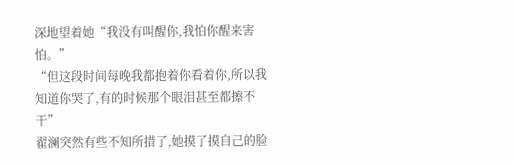深地望着她“我没有叫醒你,我怕你醒来害怕。”
“但这段时间每晚我都抱着你看着你,所以我知道你哭了,有的时候那个眼泪甚至都擦不干”
翟澜突然有些不知所措了,她摸了摸自己的脸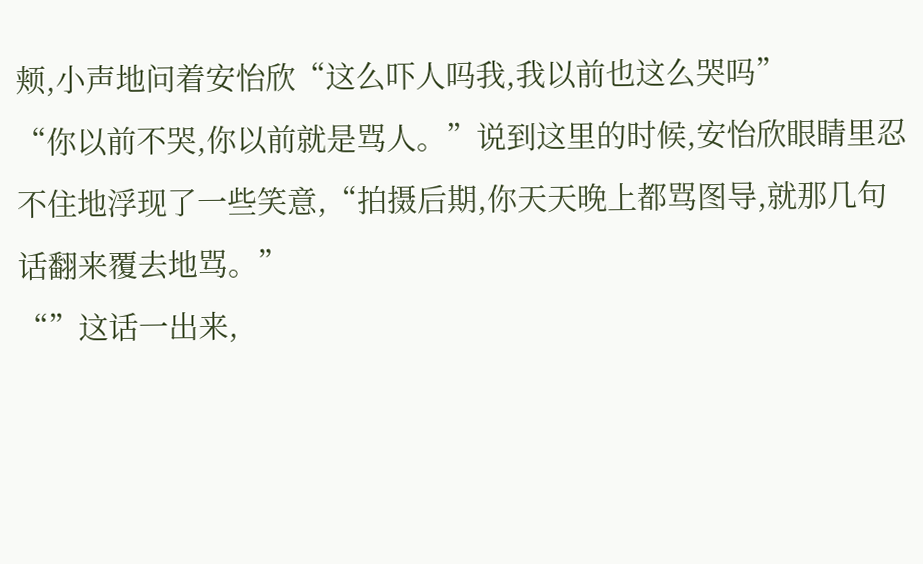颊,小声地问着安怡欣“这么吓人吗我,我以前也这么哭吗”
“你以前不哭,你以前就是骂人。”说到这里的时候,安怡欣眼睛里忍不住地浮现了一些笑意,“拍摄后期,你天天晚上都骂图导,就那几句话翻来覆去地骂。”
“”这话一出来,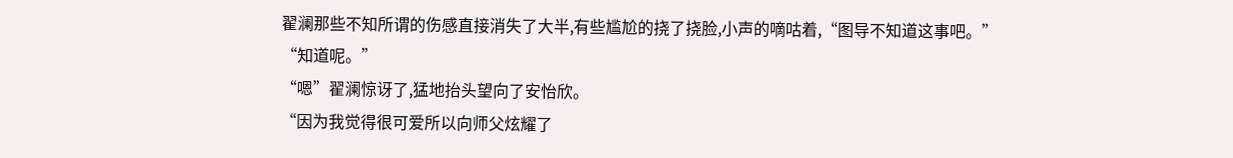翟澜那些不知所谓的伤感直接消失了大半,有些尴尬的挠了挠脸,小声的嘀咕着,“图导不知道这事吧。”
“知道呢。”
“嗯”翟澜惊讶了,猛地抬头望向了安怡欣。
“因为我觉得很可爱所以向师父炫耀了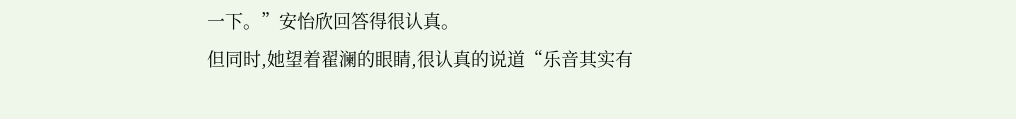一下。”安怡欣回答得很认真。
但同时,她望着翟澜的眼睛,很认真的说道“乐音其实有